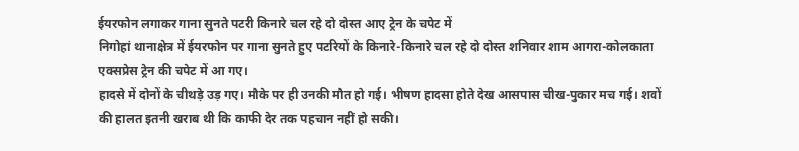ईयरफोन लगाकर गाना सुनते पटरी किनारे चल रहे दो दोस्त आए ट्रेन के चपेट में
निगोहां थानाक्षेत्र में ईयरफोन पर गाना सुनते हुए पटरियों के किनारे-किनारे चल रहे दो दोस्त शनिवार शाम आगरा-कोलकाता एक्सप्रेस ट्रेन की चपेट में आ गए।
हादसे में दोनों के चीथड़े उड़ गए। मौके पर ही उनकी मौत हो गई। भीषण हादसा होते देख आसपास चीख-पुकार मच गई। शवों की हालत इतनी खराब थी कि काफी देर तक पहचान नहीं हो सकी।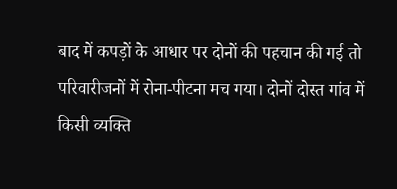बाद में कपड़ों के आधार पर दोनों की पहचान की गई तो परिवारीजनों में रोना-पीटना मच गया। दोनों दोस्त गांव में किसी व्यक्ति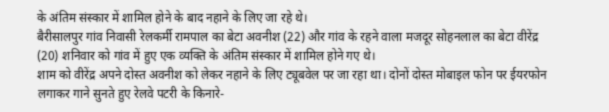के अंतिम संस्कार में शामिल होने के बाद नहाने के लिए जा रहे थे।
बैरीसालपुर गांव निवासी रेलकर्मी रामपाल का बेटा अवनीश (22) और गांव के रहने वाला मजदूर सोहनलाल का बेटा वीरेंद्र (20) शनिवार को गांव में हुए एक व्यक्ति के अंतिम संस्कार में शामिल होने गए थे।
शाम को वीरेंद्र अपने दोस्त अवनीश को लेकर नहाने के लिए ट्यूबवेल पर जा रहा था। दोनों दोस्त मोबाइल फोन पर ईयरफोन लगाकर गाने सुनते हुए रेलवे पटरी के किनारे-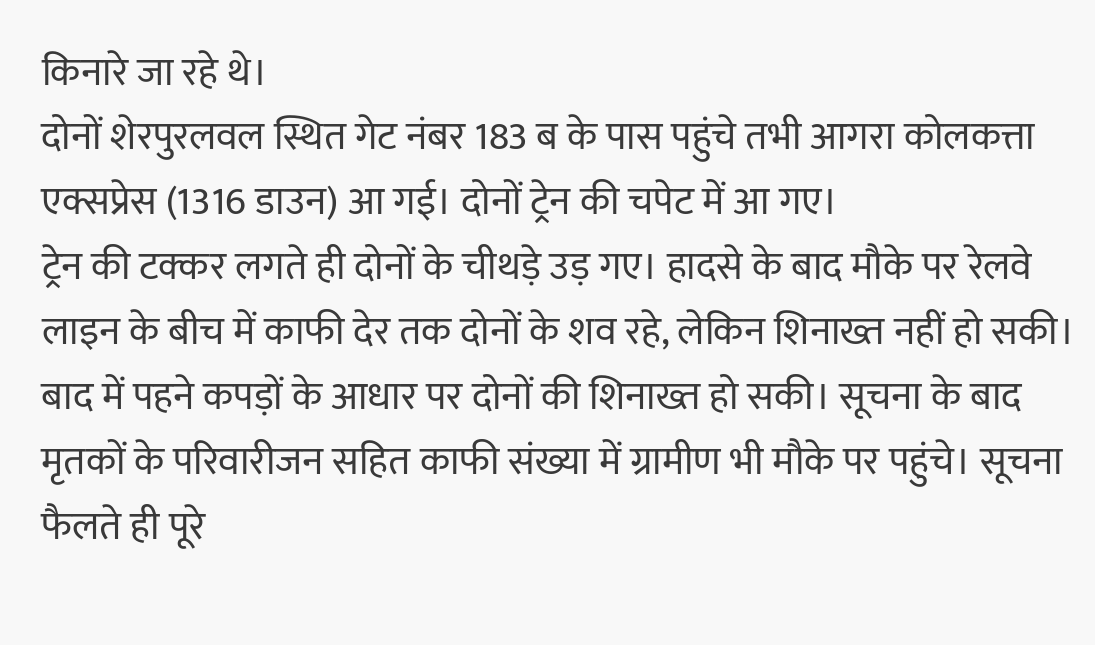किनारे जा रहे थे।
दोनों शेरपुरलवल स्थित गेट नंबर 183 ब के पास पहुंचे तभी आगरा कोलकत्ता एक्सप्रेस (1316 डाउन) आ गई। दोनों ट्रेन की चपेट में आ गए।
ट्रेन की टक्कर लगते ही दोनों के चीथड़े उड़ गए। हादसे के बाद मौके पर रेलवे लाइन के बीच में काफी देर तक दोनों के शव रहे, लेकिन शिनाख्त नहीं हो सकी।
बाद में पहने कपड़ों के आधार पर दोनों की शिनाख्त हो सकी। सूचना के बाद मृतकों के परिवारीजन सहित काफी संख्या में ग्रामीण भी मौके पर पहुंचे। सूचना फैलते ही पूरे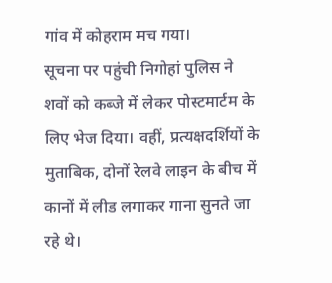गांव में कोहराम मच गया।
सूचना पर पहुंची निगोहां पुलिस ने शवों को कब्जे में लेकर पोस्टमार्टम के लिए भेज दिया। वहीं, प्रत्यक्षदर्शियों के मुताबिक, दोनों रेलवे लाइन के बीच में कानों में लीड लगाकर गाना सुनते जा रहे थे।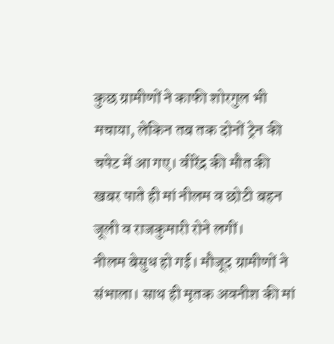कुछ ग्रामीणों ने काफी शोरगुल भी मचाया, लेकिन तब तक दोनों ट्रेन की चपेट में आ गए। वीरेंद्र की मौत की खबर पाते ही मां नीलम व छोटी बहन जूली व राजकुमारी रोने लगीं।
नीलम बेसुध हो गई। मौजूद ग्रामीणों ने संभाला। साथ ही मृतक अवनीश की मां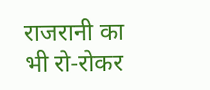राजरानी का भी रो-रोकर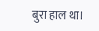बुरा हाल था।